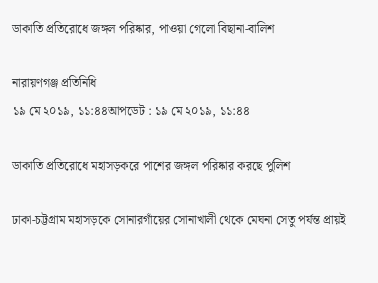ডাকাতি প্রতিরোধে জঙ্গল পরিষ্কার, পাওয়া গেলো বিছানা-বালিশ

নারায়ণগঞ্জ প্রতিনিধি
১৯ মে ২০১৯, ১১:৪৪আপডেট : ১৯ মে ২০১৯, ১১:৪৪

ডাকাতি প্রতিরোধে মহাসড়করে পাশের জঙ্গল পরিষ্কার করছে পুলিশ

ঢাকা-চট্টগ্রাম মহাসড়কে সোনারগাঁয়ের সোনাখালী থেকে মেঘনা সেতু পর্যন্ত প্রায়ই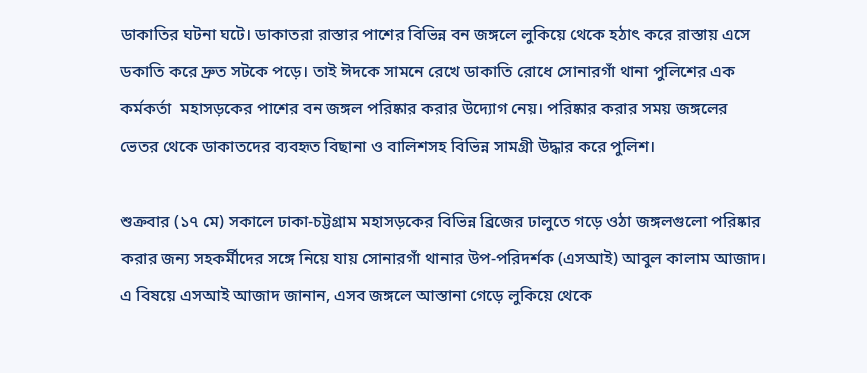ডাকাতির ঘটনা ঘটে। ডাকাতরা রাস্তার পাশের বিভিন্ন বন জঙ্গলে লুকিয়ে থেকে হঠাৎ করে রাস্তায় এসে ডকাতি করে দ্রুত সটকে পড়ে। তাই ঈদকে সামনে রেখে ডাকাতি রোধে সোনারগাঁ থানা পুলিশের এক কর্মকর্তা  মহাসড়কের পাশের বন জঙ্গল পরিষ্কার করার উদ্যোগ নেয়। পরিষ্কার করার সময় জঙ্গলের ভেতর থেকে ডাকাতদের ব্যবহৃত বিছানা ও বালিশসহ বিভিন্ন সামগ্রী উদ্ধার করে পুলিশ।

শুক্রবার (১৭ মে) সকালে ঢাকা-চট্টগ্রাম মহাসড়কের বিভিন্ন ব্রিজের ঢালুতে গড়ে ওঠা জঙ্গলগুলো পরিষ্কার করার জন্য সহকর্মীদের সঙ্গে নিয়ে যায় সোনারগাঁ থানার উপ-পরিদর্শক (এসআই) আবুল কালাম আজাদ। এ বিষয়ে এসআই আজাদ জানান, এসব জঙ্গলে আস্তানা গেড়ে লুকিয়ে থেকে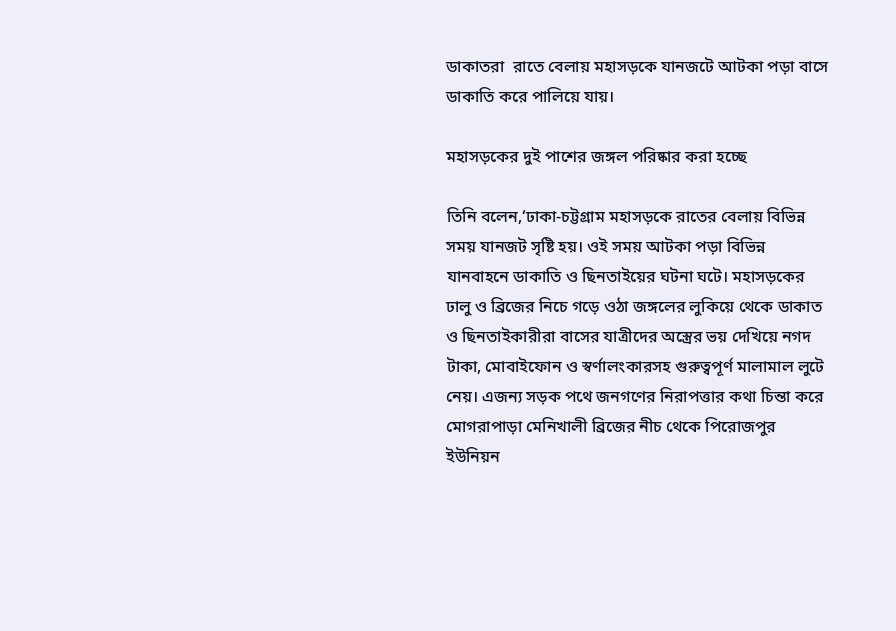ডাকাতরা  রাতে বেলায় মহাসড়কে যানজটে আটকা পড়া বাসে ডাকাতি করে পালিয়ে যায়।

মহাসড়কের দুই পাশের জঙ্গল পরিষ্কার করা হচ্ছে

তিনি বলেন,‘ঢাকা-চট্টগ্রাম মহাসড়কে রাতের বেলায় বিভিন্ন সময় যানজট সৃষ্টি হয়। ওই সময় আটকা পড়া বিভিন্ন যানবাহনে ডাকাতি ও ছিনতাইয়ের ঘটনা ঘটে। মহাসড়কের ঢালু ও ব্রিজের নিচে গড়ে ওঠা জঙ্গলের লুকিয়ে থেকে ডাকাত ও ছিনতাইকারীরা বাসের যাত্রীদের অস্ত্রের ভয় দেখিয়ে নগদ টাকা, মোবাইফোন ও স্বর্ণালংকারসহ গুরুত্বপূর্ণ মালামাল লুটে নেয়। এজন্য সড়ক পথে জনগণের নিরাপত্তার কথা চিন্তা করে মোগরাপাড়া মেনিখালী ব্রিজের নীচ থেকে পিরোজপুর ইউনিয়ন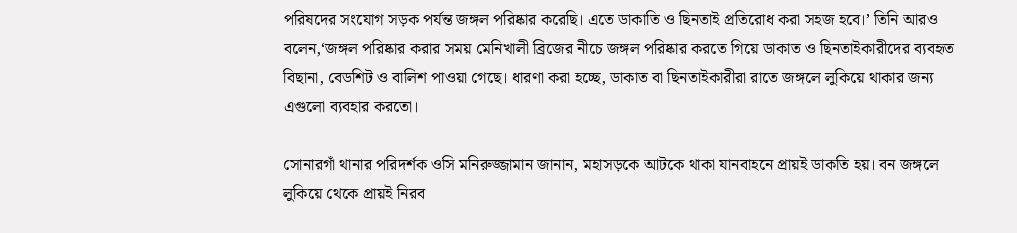পরিষদের সংযোগ সড়ক পর্যন্ত জঙ্গল পরিষ্কার করেছি। এতে ডাকাতি ও ছিনতাই প্রতিরোধ করা সহজ হবে।’ তিনি আরও বলেন,‘জঙ্গল পরিষ্কার করার সময় মেনিখালী ব্রিজের নীচে জঙ্গল পরিষ্কার করতে গিয়ে ডাকাত ও ছিনতাইকারীদের ব্যবহৃত বিছানা, বেডশিট ও বালিশ পাওয়া গেছে। ধারণা করা হচ্ছে, ডাকাত বা ছিনতাইকারীরা রাতে জঙ্গলে লুকিয়ে থাকার জন্য এগুলো ব্যবহার করতো।

সোনারগাঁ থানার পরিদর্শক ওসি মনিরুজ্জামান জানান, মহাসড়কে আটকে থাকা যানবাহনে প্রায়ই ডাকতি হয়। বন জঙ্গলে লুকিয়ে থেকে প্রায়ই নিরব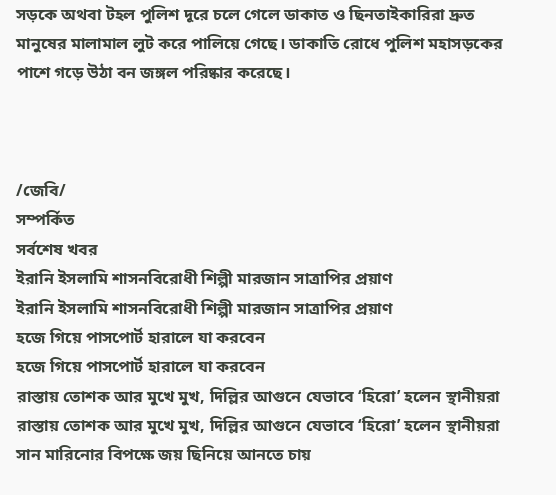সড়কে অথবা টহল পুলিশ দূরে চলে গেলে ডাকাত ও ছিনতাইকারিরা দ্রুত মানুষের মালামাল লুট করে পালিয়ে গেছে। ডাকাতি রোধে পুলিশ মহাসড়কের পাশে গড়ে উঠা বন জঙ্গল পরিষ্কার করেছে।



/জেবি/
সম্পর্কিত
সর্বশেষ খবর
ইরানি ইসলামি শাসনবিরোধী শিল্পী মারজান সাত্রাপির প্রয়াণ
ইরানি ইসলামি শাসনবিরোধী শিল্পী মারজান সাত্রাপির প্রয়াণ
হজে গিয়ে পাসপোর্ট হারালে যা করবেন
হজে গিয়ে পাসপোর্ট হারালে যা করবেন
রাস্তায় তোশক আর মুখে মুখ, দিল্লির আগুনে যেভাবে ‘হিরো’ হলেন স্থানীয়রা
রাস্তায় তোশক আর মুখে মুখ, দিল্লির আগুনে যেভাবে ‘হিরো’ হলেন স্থানীয়রা
সান মারিনোর বিপক্ষে জয় ছিনিয়ে আনতে চায়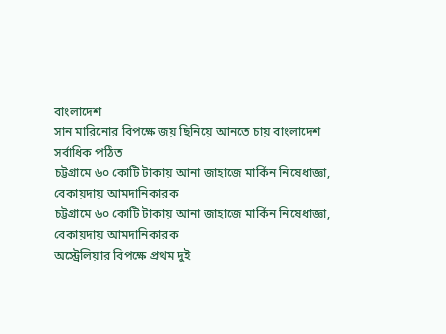বাংলাদেশ
সান মারিনোর বিপক্ষে জয় ছিনিয়ে আনতে চায় বাংলাদেশ
সর্বাধিক পঠিত
চট্টগ্রামে ৬০ কোটি টাকায় আনা জাহাজে মার্কিন নিষেধাজ্ঞা, বেকায়দায় আমদানিকারক
চট্টগ্রামে ৬০ কোটি টাকায় আনা জাহাজে মার্কিন নিষেধাজ্ঞা, বেকায়দায় আমদানিকারক
অস্ট্রেলিয়ার বিপক্ষে প্রথম দুই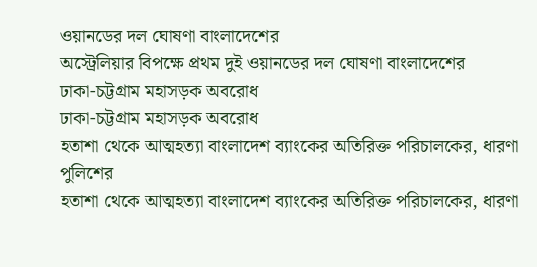ওয়ানডের দল ঘোষণা বাংলাদেশের
অস্ট্রেলিয়ার বিপক্ষে প্রথম দুই ওয়ানডের দল ঘোষণা বাংলাদেশের
ঢাকা-চট্টগ্রাম মহাসড়ক অবরোধ
ঢাকা-চট্টগ্রাম মহাসড়ক অবরোধ
হতাশা থেকে আত্মহত্যা বাংলাদেশ ব্যাংকের অতিরিক্ত পরিচালকের, ধারণা পুলিশের
হতাশা থেকে আত্মহত্যা বাংলাদেশ ব্যাংকের অতিরিক্ত পরিচালকের, ধারণা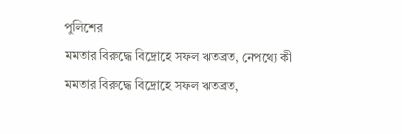পুলিশের
মমতার বিরুদ্ধে বিদ্রোহে সফল ঋতব্রত, নেপথ্যে কী
মমতার বিরুদ্ধে বিদ্রোহে সফল ঋতব্রত,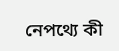নেপথ্যে কী